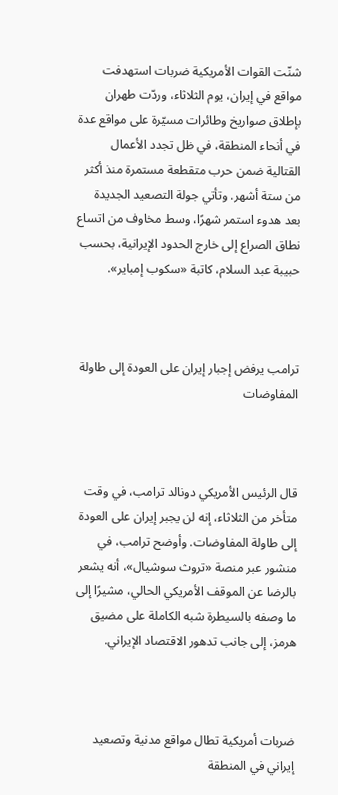شنّت القوات الأمريكية ضربات استهدفت مواقع في إيران، يوم الثلاثاء، وردّت طهران بإطلاق صواريخ وطائرات مسيّرة على مواقع عدة في أنحاء المنطقة، في ظل تجدد الأعمال القتالية ضمن حرب متقطعة مستمرة منذ أكثر من ستة أشهر. وتأتي جولة التصعيد الجديدة بعد هدوء استمر شهرًا، وسط مخاوف من اتساع نطاق الصراع إلى خارج الحدود الإيرانية، بحسب حبيبة عبد السلام، كاتبة «سكوب إمباير».



ترامب يرفض إجبار إيران على العودة إلى طاولة المفاوضات



قال الرئيس الأمريكي دونالد ترامب، في وقت متأخر من الثلاثاء، إنه لن يجبر إيران على العودة إلى طاولة المفاوضات. وأوضح ترامب، في منشور عبر منصة «تروث سوشيال»، أنه يشعر بالرضا عن الموقف الأمريكي الحالي، مشيرًا إلى ما وصفه بالسيطرة شبه الكاملة على مضيق هرمز، إلى جانب تدهور الاقتصاد الإيراني.



ضربات أمريكية تطال مواقع مدنية وتصعيد إيراني في المنطقة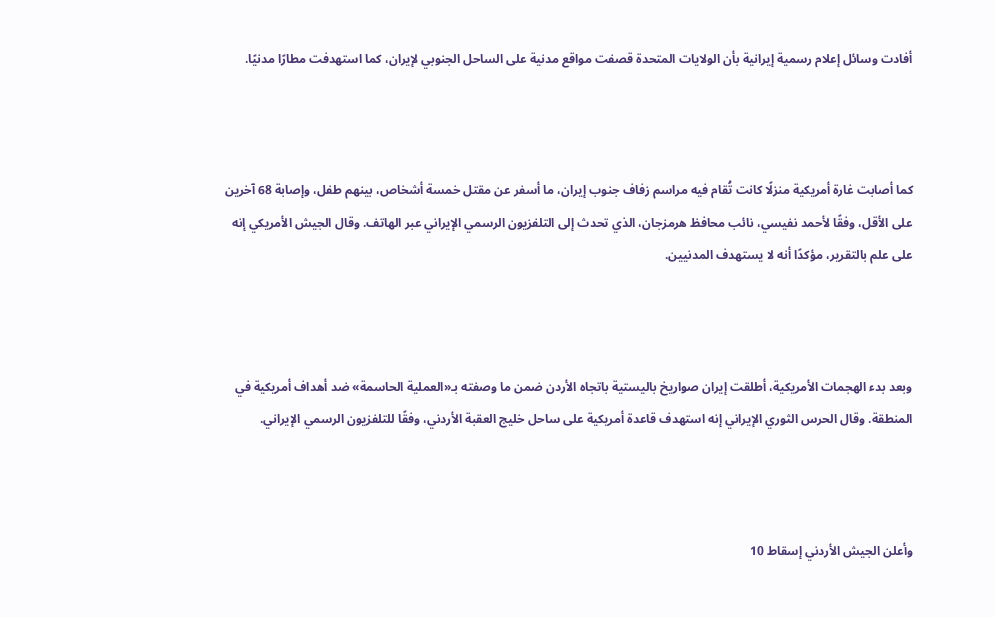أفادت وسائل إعلام رسمية إيرانية بأن الولايات المتحدة قصفت مواقع مدنية على الساحل الجنوبي لإيران، كما استهدفت مطارًا مدنيًا.



كما أصابت غارة أمريكية منزلًا كانت تُقام فيه مراسم زفاف جنوب إيران، ما أسفر عن مقتل خمسة أشخاص، بينهم طفل، وإصابة 68 آخرين على الأقل، وفقًا لأحمد نفيسي، نائب محافظ هرمزجان، الذي تحدث إلى التلفزيون الرسمي الإيراني عبر الهاتف. وقال الجيش الأمريكي إنه على علم بالتقرير، مؤكدًا أنه لا يستهدف المدنيين.



وبعد بدء الهجمات الأمريكية، أطلقت إيران صواريخ باليستية باتجاه الأردن ضمن ما وصفته بـ«العملية الحاسمة» ضد أهداف أمريكية في المنطقة. وقال الحرس الثوري الإيراني إنه استهدف قاعدة أمريكية على ساحل خليج العقبة الأردني، وفقًا للتلفزيون الرسمي الإيراني.



وأعلن الجيش الأردني إسقاط 10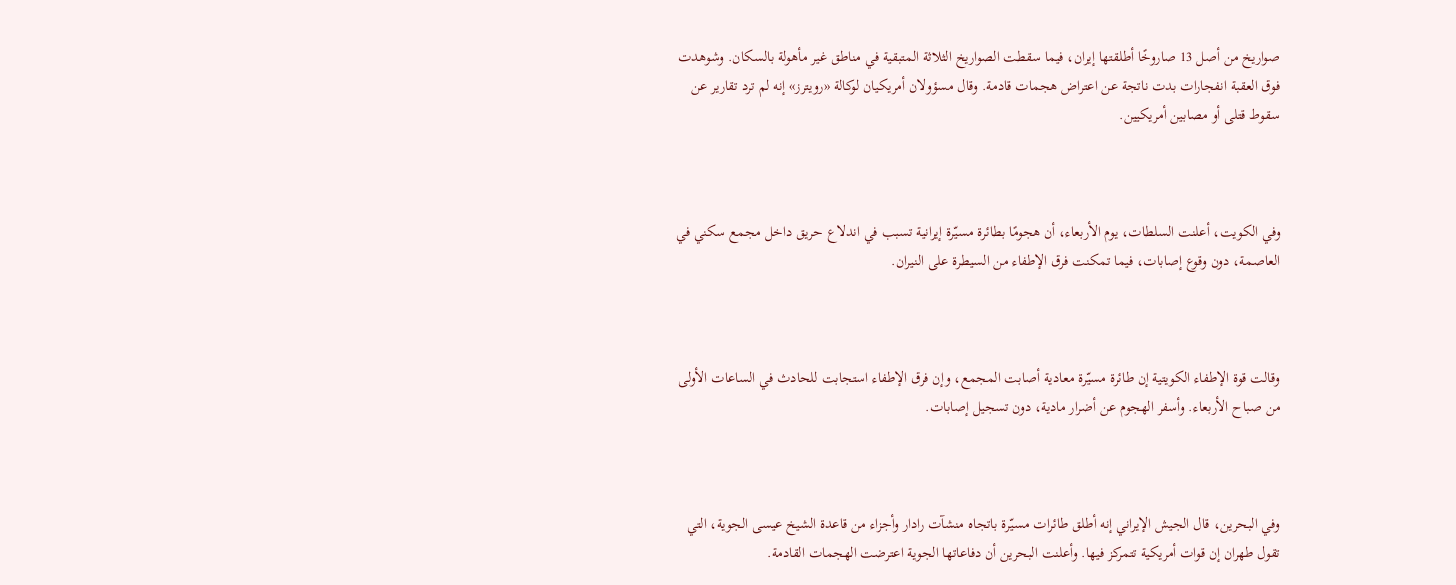صواريخ من أصل 13 صاروخًا أطلقتها إيران، فيما سقطت الصواريخ الثلاثة المتبقية في مناطق غير مأهولة بالسكان. وشوهدت فوق العقبة انفجارات بدت ناتجة عن اعتراض هجمات قادمة. وقال مسؤولان أمريكيان لوكالة «رويترز» إنه لم ترد تقارير عن سقوط قتلى أو مصابين أمريكيين.



وفي الكويت، أعلنت السلطات، يوم الأربعاء، أن هجومًا بطائرة مسيّرة إيرانية تسبب في اندلاع حريق داخل مجمع سكني في العاصمة، دون وقوع إصابات، فيما تمكنت فرق الإطفاء من السيطرة على النيران.



وقالت قوة الإطفاء الكويتية إن طائرة مسيّرة معادية أصابت المجمع، وإن فرق الإطفاء استجابت للحادث في الساعات الأولى من صباح الأربعاء. وأسفر الهجوم عن أضرار مادية، دون تسجيل إصابات.



وفي البحرين، قال الجيش الإيراني إنه أطلق طائرات مسيّرة باتجاه منشآت رادار وأجزاء من قاعدة الشيخ عيسى الجوية، التي تقول طهران إن قوات أمريكية تتمركز فيها. وأعلنت البحرين أن دفاعاتها الجوية اعترضت الهجمات القادمة.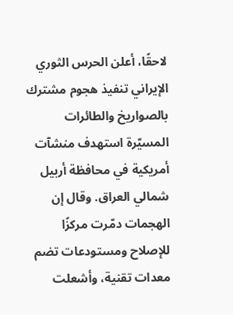لاحقًا، أعلن الحرس الثوري الإيراني تنفيذ هجوم مشترك بالصواريخ والطائرات المسيّرة استهدف منشآت أمريكية في محافظة أربيل شمالي العراق. وقال إن الهجمات دمّرت مركزًا للإصلاح ومستودعات تضم معدات تقنية، وأشعلت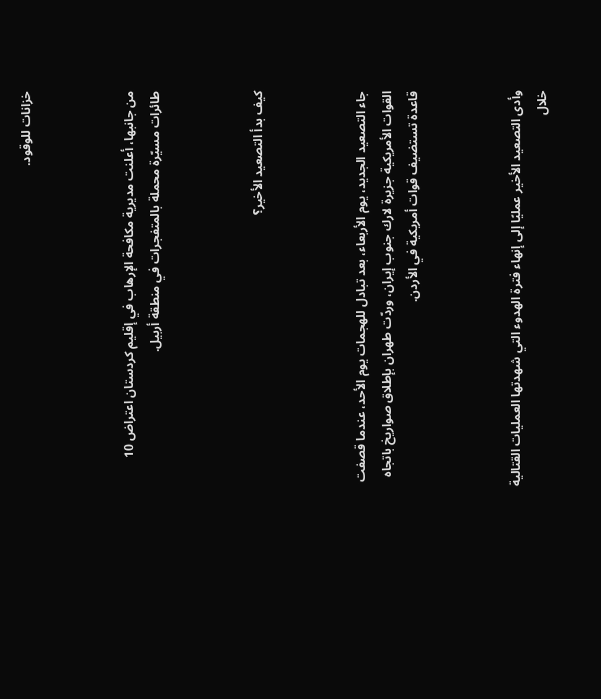خزانات للوقود.



من جانبها، أعلنت مديرية مكافحة الإرهاب في إقليم كردستان اعتراض 10 طائرات مسيّرة محملة بالمتفجرات في منطقة أربيل.



كيف بدأ التصعيد الأخير؟



جاء التصعيد الجديد، يوم الأربعاء، بعد تبادل للهجمات يوم الأحد، عندما قصفت القوات الأمريكية جزيرة لارك جنوب إيران، وردّت طهران بإطلاق صواريخ باتجاه قاعدة تستضيف قوات أمريكية في الأردن.



وأدى التصعيد الأخير عمليًا إلى إنهاء فترة الهدوء التي شهدتها العمليات القتالية خلال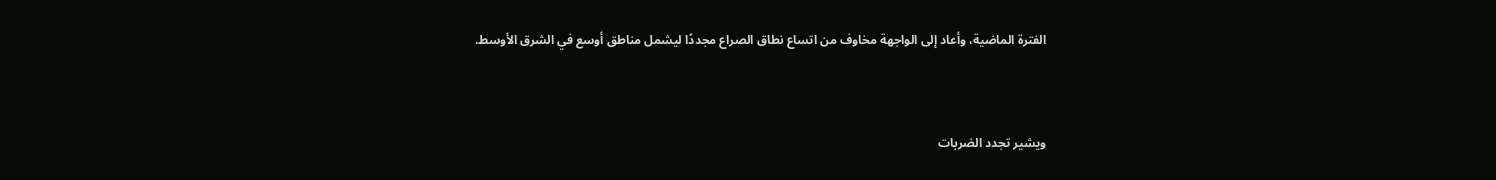الفترة الماضية، وأعاد إلى الواجهة مخاوف من اتساع نطاق الصراع مجددًا ليشمل مناطق أوسع في الشرق الأوسط.



ويشير تجدد الضربات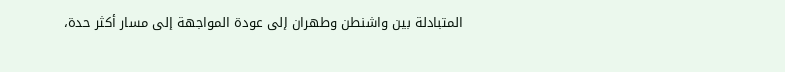المتبادلة بين واشنطن وطهران إلى عودة المواجهة إلى مسار أكثر حدة،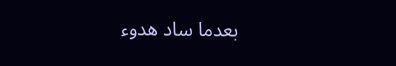بعدما ساد هدوء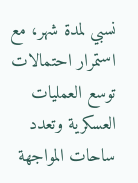نسبي لمدة شهر، مع استمرار احتمالات توسع العمليات العسكرية وتعدد ساحات المواجهة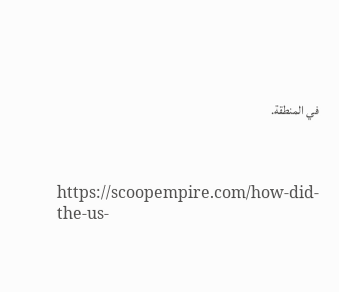في المنطقة.



https://scoopempire.com/how-did-the-us-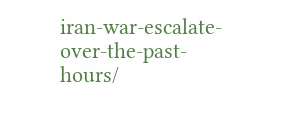iran-war-escalate-over-the-past-hours/